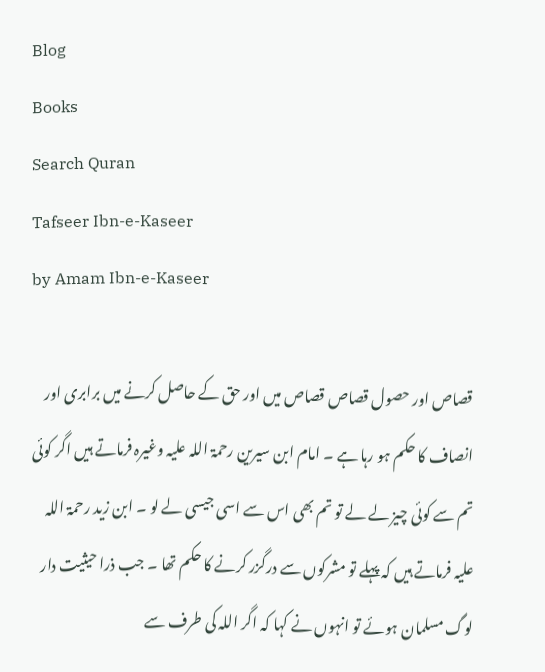Blog
Books
Search Quran
Tafseer Ibn-e-Kaseer
by Amam Ibn-e-Kaseer

قصاص اور حصول قصاص قصاص میں اور حق کے حاصل کرنے میں برابری اور انصاف کا حکم ہو رہا ہے ۔ امام ابن سیرین رحمۃ اللہ علیہ وغیرہ فرماتے ہیں اگر کوئی تم سے کوئی چیز لے لے تو تم بھی اس سے اسی جیسی لے لو ۔ ابن زید رحمۃ اللہ علیہ فرماتے ہیں کہ پہلے تو مشرکوں سے درگزر کرنے کا حکم تھا ۔ جب ذرا حیثیت دار لوگ مسلمان ہوئے تو انہوں نے کہا کہ اگر اللہ کی طرف سے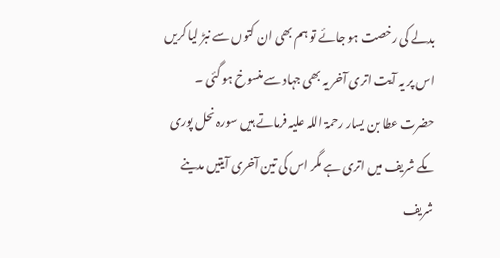بدلے کی رخصت ہو جائے تو ہم بھی ان کتوں سے نبڑ لیا کریں اس پر یہ آیت اتری آخر یہ بھی جہاد سے منسوخ ہو گئی ۔ حضرت عطا بن یسار رحمۃ اللہ علیہ فرماتے ہیں سورہ نحل پوری مکے شریف میں اتری ہے مگر اس کی تین آخری آیتیں مدینے شریف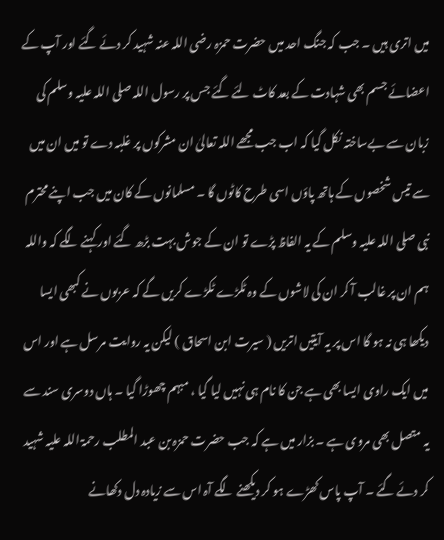میں اتری ہیں ۔ جب کہ جنگ احد میں حضرت حمزہ رضی اللہ عنہ شہید کر دئے گئے اور آپ کے اعضائے جسم بھی شہادت کے بعد کاٹ لئے گئے جس پر رسول اللہ صلی اللہ علیہ وسلم کی زبان سے بےساختہ نکل گیا کہ اب جب مجھے اللہ تعالیٰ ان مشرکوں پر غلبہ دے تو میں ان میں سے تیس شخصوں کے ہاتھ پاؤں اسی طرح کاٹوں گا ۔ مسلمانوں کے کان میں جب اپنے محترم نبی صلی اللہ علیہ وسلم کے یہ الفاظ پڑے تو ان کے جوش بہت بڑھ گئے اور کہنے لگے کہ واللہ ہم ان پر غالب آ کر ان کی لاشوں کے وہ ٹکڑے ٹکڑے کریں گے کہ عربوں نے کبھی ایسا دیکھا ہی نہ ہو گا اس پر یہ آیتیں اتریں ( سیرت ابن اسحاق ) لیکن یہ روایت مرسل ہے اور اس میں ایک راوی ایسا بھی ہے جن کا نام ہی نہیں لیا گیا ، مبہم چھوڑا گیا ۔ ہاں دوسری سند سے یہ متصل بھی مروی ہے ۔ بزار میں ہے کہ جب حضرت حمزہ بن عبد المطلب رحمۃ اللہ علیہ شہید کر دئے گئے ۔ آپ پاس کھڑے ہو کر دیکھنے لگے آہ اس سے زیادہ دل دکھانے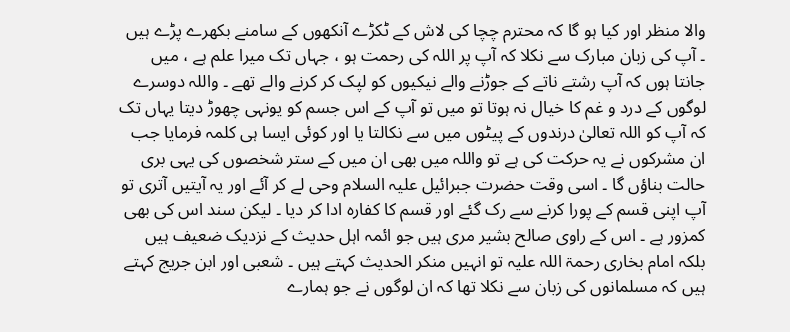والا منظر اور کیا ہو گا کہ محترم چچا کی لاش کے ٹکڑے آنکھوں کے سامنے بکھرے پڑے ہیں ۔ آپ کی زبان مبارک سے نکلا کہ آپ پر اللہ کی رحمت ہو ، جہاں تک میرا علم ہے ، میں جانتا ہوں کہ آپ رشتے ناتے کے جوڑنے والے نیکیوں کو لپک کر کرنے والے تھے ۔ واللہ دوسرے لوگوں کے درد و غم کا خیال نہ ہوتا تو میں تو آپ کے اس جسم کو یونہی چھوڑ دیتا یہاں تک کہ آپ کو اللہ تعالیٰ درندوں کے پیٹوں میں سے نکالتا یا اور کوئی ایسا ہی کلمہ فرمایا جب ان مشرکوں نے یہ حرکت کی ہے تو واللہ میں بھی ان میں کے ستر شخصوں کی یہی بری حالت بناؤں گا ۔ اسی وقت حضرت جبرائیل علیہ السلام وحی لے کر آئے اور یہ آیتیں آتری تو آپ اپنی قسم کے پورا کرنے سے رک گئے اور قسم کا کفارہ ادا کر دیا ۔ لیکن سند اس کی بھی کمزور ہے ۔ اس کے راوی صالح بشیر مری ہیں جو ائمہ اہل حدیث کے نزدیک ضعیف ہیں بلکہ امام بخاری رحمۃ اللہ علیہ تو انہیں منکر الحدیث کہتے ہیں ۔ شعبی اور ابن جریج کہتے ہیں کہ مسلمانوں کی زبان سے نکلا تھا کہ ان لوگوں نے جو ہمارے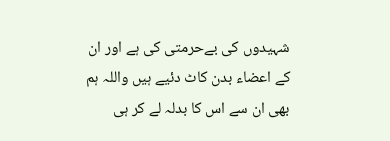شہیدوں کی بےحرمتی کی ہے اور ان کے اعضاء بدن کاٹ دئیے ہیں واللہ ہم بھی ان سے اس کا بدلہ لے کر ہی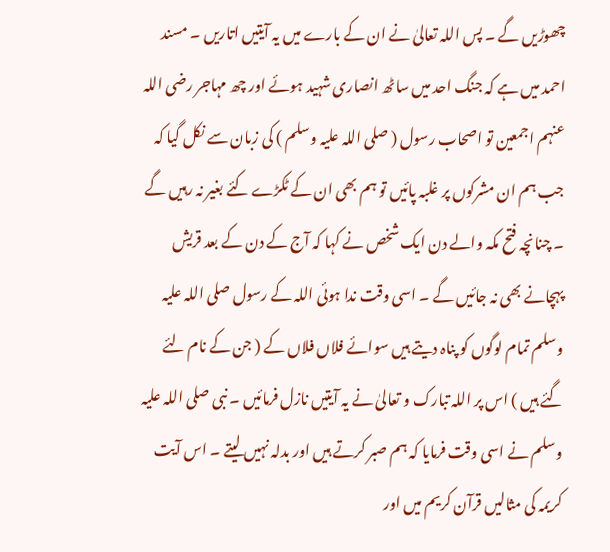چھوڑیں گے ۔ پس اللہ تعالیٰ نے ان کے بارے میں یہ آیتیں اتاریں ۔ مسند احمد میں ہے کہ جنگ احد میں ساٹھ انصاری شہید ہوئے اور چھ مہاجر رضی اللہ عنہم اجمعین تو اصحاب رسول ( صلی اللہ علیہ وسلم ) کی زبان سے نکل گیا کہ جب ہم ان مشرکوں پر غلبہ پائیں تو ہم بھی ان کے ٹکڑے کئے بغیر نہ رہیں گے ۔ چنانچہ فتح مکہ والے دن ایک شخص نے کہا کہ آج کے دن کے بعد قریش پہچانے بھی نہ جائیں گے ۔ اسی وقت ندا ہوئی اللہ کے رسول صلی اللہ علیہ وسلم تمام لوگوں کو پناہ دیتے ہیں سوائے فلاں فلاں کے ( جن کے نام لئے گئے ہیں ) اس پر اللہ تبارک و تعالیٰ نے یہ آیتیں نازل فرمائیں ۔ نبی صلی اللہ علیہ وسلم نے اسی وقت فرمایا کہ ہم صبر کرتے ہیں اور بدلہ نہیں لیتے ۔ اس آیت کریمہ کی مثالیں قرآن کریم میں اور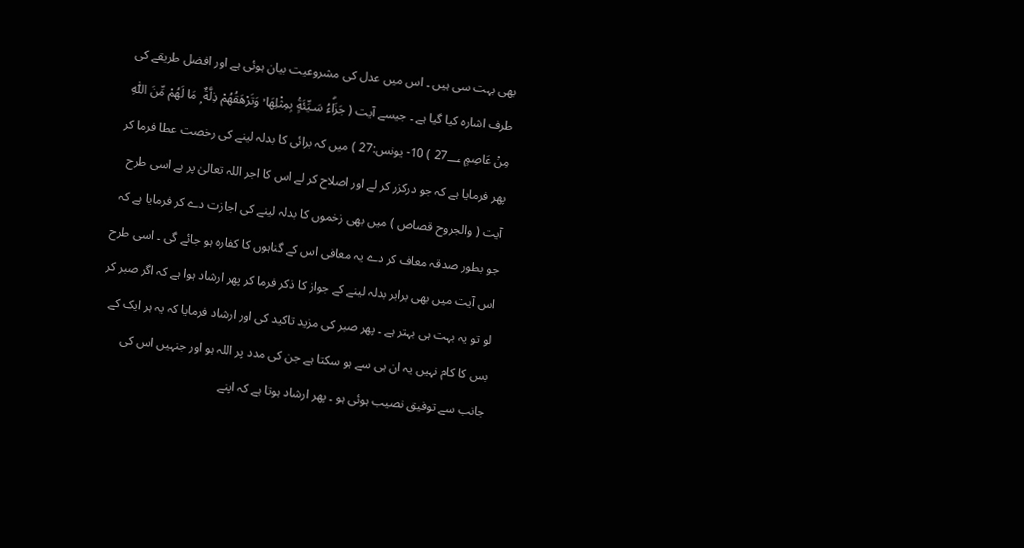بھی بہت سی ہیں ۔ اس میں عدل کی مشروعیت بیان ہوئی ہے اور افضل طریقے کی طرف اشارہ کیا گیا ہے ۔ جیسے آیت ( جَزَاۗءُ سَـيِّئَةٍۢ بِمِثْلِهَا ۙ وَتَرْهَقُھُمْ ذِلَّةٌ ۭ مَا لَھُمْ مِّنَ اللّٰهِ مِنْ عَاصِمٍ 27؀ ) 10- یونس:27 ) میں کہ برائی کا بدلہ لینے کی رخصت عطا فرما کر پھر فرمایا ہے کہ جو درکزر کر لے اور اصلاح کر لے اس کا اجر اللہ تعالیٰ پر ہے اسی طرح آیت ( والجروح قصاص ) میں بھی زخموں کا بدلہ لینے کی اجازت دے کر فرمایا ہے کہ جو بطور صدقہ معاف کر دے یہ معافی اس کے گناہوں کا کفارہ ہو جائے گی ۔ اسی طرح اس آیت میں بھی برابر بدلہ لینے کے جواز کا ذکر فرما کر پھر ارشاد ہوا ہے کہ اگر صبر کر لو تو یہ بہت ہی بہتر ہے ۔ پھر صبر کی مزید تاکید کی اور ارشاد فرمایا کہ یہ ہر ایک کے بس کا کام نہیں یہ ان ہی سے ہو سکتا ہے جن کی مدد پر اللہ ہو اور جنہیں اس کی جانب سے توفیق نصیب ہوئی ہو ۔ پھر ارشاد ہوتا ہے کہ اپنے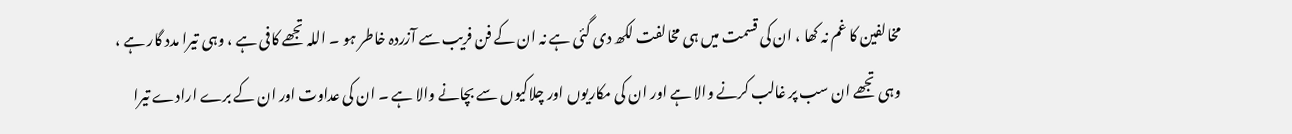مخالفین کا غم نہ کھا ، ان کی قسمت میں ہی مخالفت لکھ دی گئی ہے نہ ان کے فن فریب سے آزردہ خاطر ہو ۔ اللہ تجھے کافی ہے ، وہی تیرا مدد گار ہے ، وہی تجھے ان سب پر غالب کرنے والا ہے اور ان کی مکاریوں اور چلاکیوں سے بچانے والا ہے ۔ ان کی عداوت اور ان کے برے ارادے تیرا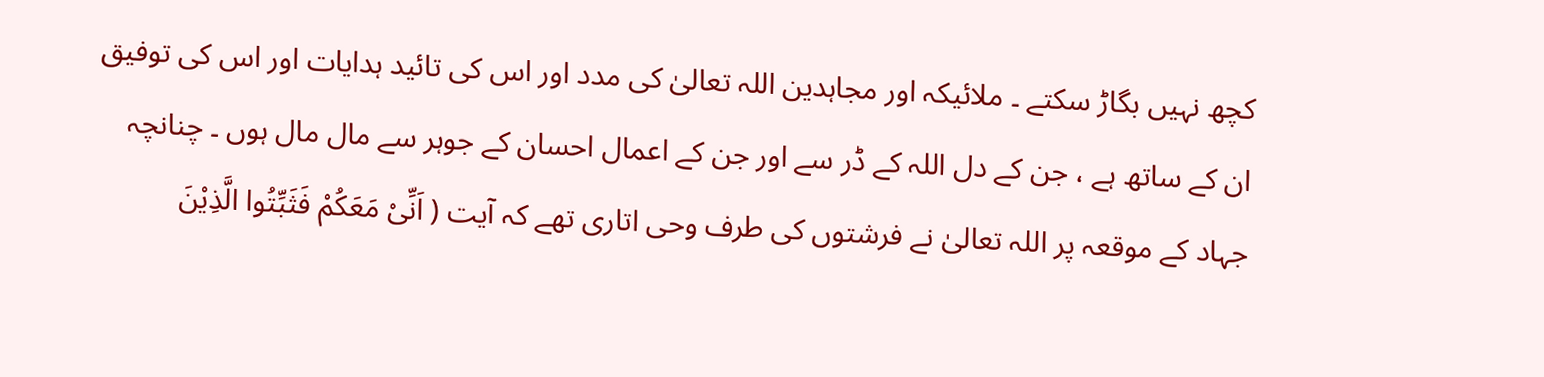کچھ نہیں بگاڑ سکتے ۔ ملائیکہ اور مجاہدین اللہ تعالیٰ کی مدد اور اس کی تائید ہدایات اور اس کی توفیق ان کے ساتھ ہے ، جن کے دل اللہ کے ڈر سے اور جن کے اعمال احسان کے جوہر سے مال مال ہوں ۔ چنانچہ جہاد کے موقعہ پر اللہ تعالیٰ نے فرشتوں کی طرف وحی اتاری تھے کہ آیت ( اَنِّىْ مَعَكُمْ فَثَبِّتُوا الَّذِيْنَ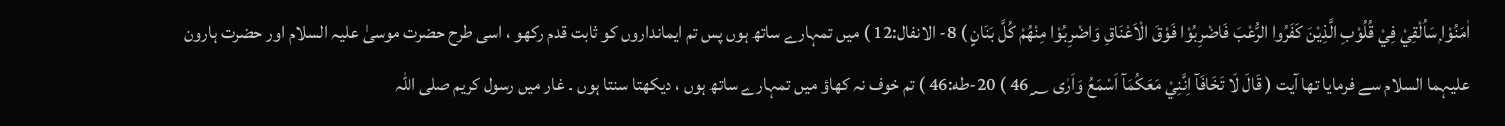اٰمَنُوْا ۭسَاُلْقِيْ فِيْ قُلُوْبِ الَّذِيْنَ كَفَرُوا الرُّعْبَ فَاضْرِبُوْا فَوْقَ الْاَعْنَاقِ وَاضْرِبُوْا مِنْهُمْ كُلَّ بَنَانٍ ) 8- الانفال:12 ) میں تمہارے ساتھ ہوں پس تم ایمانداروں کو ثابت قدم رکھو ، اسی طرح حضرت موسیٰ علیہ السلام اور حضرت ہارون علیہما السلام سے فرمایا تھا آیت ( قَالَ لَا تَخَافَآ اِنَّنِيْ مَعَكُمَآ اَسْمَعُ وَاَرٰى 46؁ ) 20-طه:46 ) تم خوف نہ کھاؤ میں تمہارے ساتھ ہوں ، دیکھتا سنتا ہوں ۔ غار میں رسول کریم صلی اللہ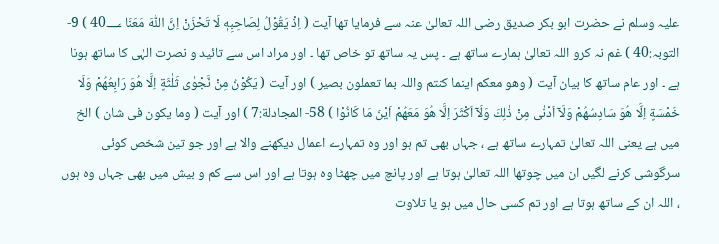علیہ وسلم نے حضرت ابو بکر صدیق رضی اللہ تعالیٰ عنہ سے فرمایا تھا آیت ( اِذْ يَقُوْلُ لِصَاحِبِهٖ لَا تَحْزَنْ اِنَّ اللّٰهَ مَعَنَا 40؀ ) 9- التوبہ:40 ) غم نہ کرو اللہ تعالیٰ ہمارے ساتھ ہے ۔ پس یہ ساتھ تو خاص تھا ۔ اور مراد اس سے تائید و نصرت الہٰی کا ساتھ ہونا ہے ۔ اور عام ساتھ کا بیان آیت ( وھو معکم اینما کنتم واللہ بما تعملون بصیر ) اور آیت ( يَكُوْنُ مِنْ نَّجْوٰى ثَلٰثَةٍ اِلَّا هُوَ رَابِعُهُمْ وَلَا خَمْسَةٍ اِلَّا هُوَ سَادِسُهُمْ وَلَآ اَدْنٰى مِنْ ذٰلِكَ وَلَآ اَكْثَرَ اِلَّا هُوَ مَعَهُمْ اَيْنَ مَا كَانُوْا ) 58- المجادلة:7 ) اور آیت ( وما یکون فی شان ) الخ میں ہے یعنی اللہ تعالیٰ تمہارے ساتھ ہے ، جہاں بھی تم ہو اور وہ تمہارے اعمال دیکھنے والا ہے اور جو تین شخص کوئی سرگوشی کرنے لگیں ان میں چوتھا اللہ تعالیٰ ہوتا ہے اور پانچ میں چھٹا وہ ہوتا ہے اور اس سے کم و بیش میں بھی جہاں وہ ہوں ، اللہ ان کے ساتھ ہوتا ہے اور تم کسی حال میں ہو یا تلاوت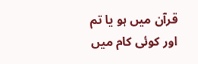قرآن میں ہو یا تم اور کوئی کام میں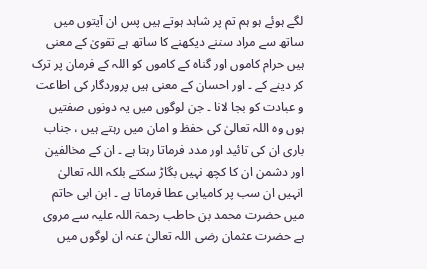لگے ہوئے ہو ہم تم پر شاہد ہوتے ہیں پس ان آیتوں میں ساتھ سے مراد سننے دیکھنے کا ساتھ ہے تقویٰ کے معنی ہیں حرام کاموں اور گناہ کے کاموں کو اللہ کے فرمان پر ترک کر دینے کے ۔ اور احسان کے معنی ہیں پروردگار کی اطاعت و عبادت کو بجا لانا ۔ جن لوگوں میں یہ دونوں صفتیں ہوں وہ اللہ تعالیٰ کی حفظ و امان میں رہتے ہیں ، جناب باری ان کی تائید اور مدد فرماتا رہتا ہے ۔ ان کے مخالفین اور دشمن ان کا کچھ نہیں بگاڑ سکتے بلکہ اللہ تعالیٰ انہیں ان سب پر کامیابی عطا فرماتا ہے ۔ ابن ابی حاتم میں حضرت محمد بن حاطب رحمۃ اللہ علیہ سے مروی ہے حضرت عثمان رضی اللہ تعالیٰ عنہ ان لوگوں میں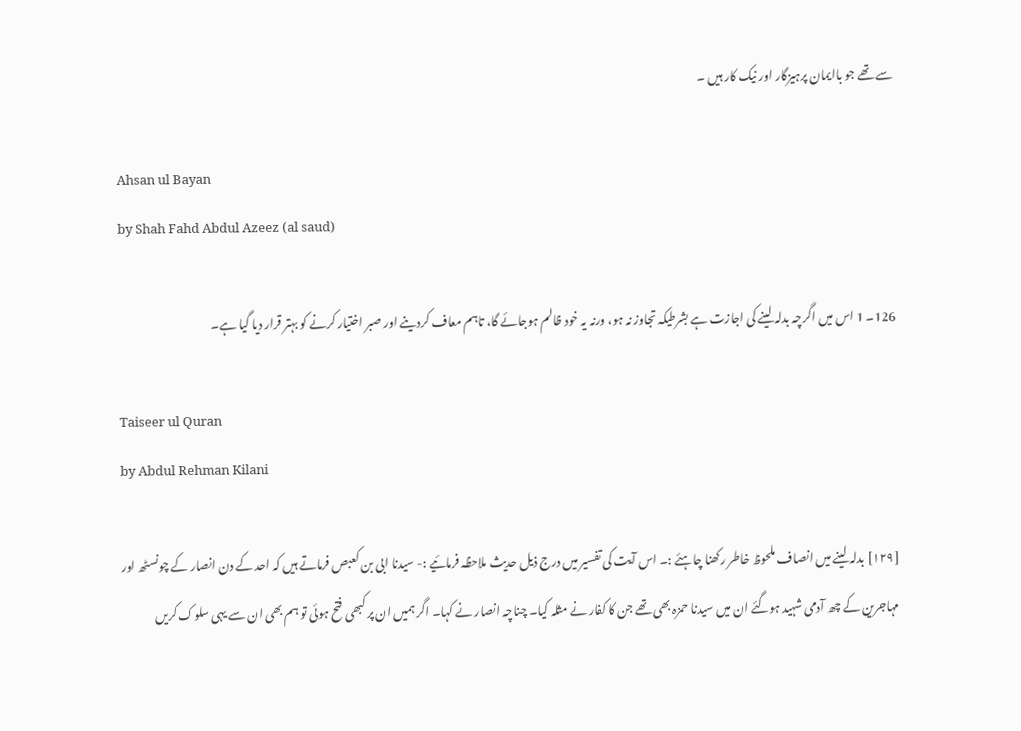سے تھے جو باایمان پرہیزگار اور نیک کار ہیں ۔

Ahsan ul Bayan
by Shah Fahd Abdul Azeez (al saud)

126۔ 1 اس میں اگرچہ بدلہ لینے کی اجازت ہے بشرطیکہ تجاوز نہ ہو، ورنہ یہ خود ظالم ہوجائے گا، تاہم معاف کردینے اور صبر اختیار کرنے کو بہتر قرار دیا گیا ہے۔

Taiseer ul Quran
by Abdul Rehman Kilani

[١٢٩] بدلہ لینے میں انصاف ملحوظ خاطر رکھنا چاہئے :۔ اس آیت کی تفسیر میں درج ذیل حدیث ملاحظہ فرمائیے :- سیدنا ابی بن کعبص فرماتے ہیں کہ احد کے دن انصار کے چونسٹھ اور مہاجرین کے چھ آدمی شہید ہوگئے ان میں سیدنا حمزہ بھی تھے جن کا کفار نے مثلہ کیا۔ چناچہ انصار نے کہا۔ اگر ہمیں ان پر کبھی فتح ہوئی تو ہم بھی ان سے یہی سلوک کریں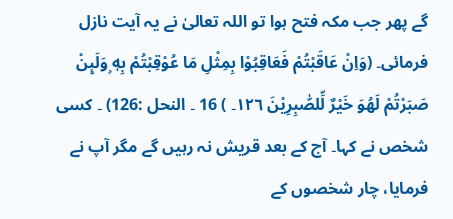گے پھر جب مکہ فتح ہوا تو اللہ تعالیٰ نے یہ آیت نازل فرمائی۔ (وَاِنْ عَاقَبْتُمْ فَعَاقِبُوْا بِمِثْلِ مَا عُوْقِبْتُمْ بِهٖ ۭوَلَىِٕنْ صَبَرْتُمْ لَهُوَ خَيْرٌ لِّلصّٰبِرِيْنَ ١٢٦۔ ) 16 ۔ النحل :126) ۔ کسی شخص نے کہا۔ آج کے بعد قریش نہ رہیں گے مگر آپ نے فرمایا، چار شخصوں کے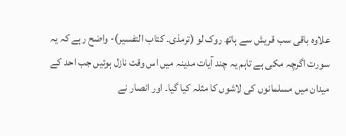علاوہ باقی سب قریش سے ہاتھ روک لو (ترمذی۔ کتاب التفسیر)- واضح رہے کہ یہ سورت اگرچہ مکی ہے تاہم یہ چند آیات مدینہ میں اس وقت نازل ہوئیں جب احد کے میدان میں مسلمانوں کی لاشوں کا مثلہ کیا گیا۔ اور انصار نے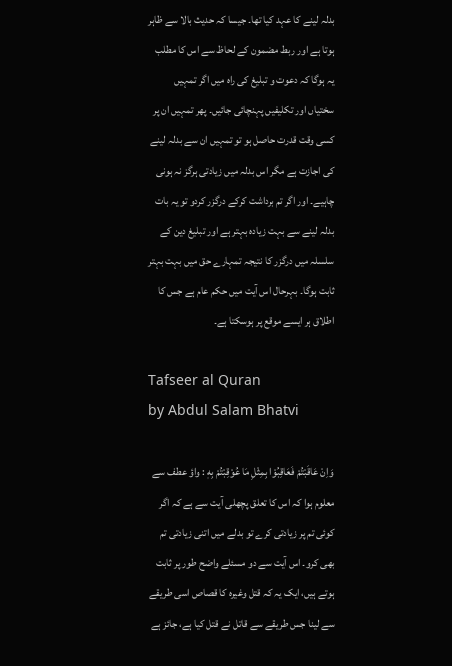بدلہ لینے کا عہد کیا تھا۔ جیسا کہ حدیث بالا سے ظاہر ہوتا ہے اور ربط مضمون کے لحاظ سے اس کا مطلب یہ ہوگا کہ دعوت و تبلیغ کی راہ میں اگر تمہیں سختیاں اور تکلیفیں پہنچائی جائیں۔ پھر تمہیں ان پر کسی وقت قدرت حاصل ہو تو تمہیں ان سے بدلہ لینے کی اجازت ہے مگر اس بدلہ میں زیادتی ہرگز نہ ہونی چاہیے۔ اور اگر تم برداشت کرکے درگزر کردو تو یہ بات بدلہ لینے سے بہت زیادہ بہتر ہے اور تبلیغ دین کے سلسلہ میں درگزر کا نتیجہ تمہارے حق میں بہت بہتر ثابت ہوگا۔ بہرحال اس آیت میں حکم عام ہے جس کا اطلاق ہر ایسے موقع پر ہوسکتا ہے۔

Tafseer al Quran
by Abdul Salam Bhatvi

وَاِنْ عَاقَبْتُمْ فَعَاقِبُوْا بِمِثْلِ مَا عُوْقِبْتُمْ بِهٖ : واؤ عطف سے معلوم ہوا کہ اس کا تعلق پچھلی آیت سے ہے کہ اگر کوئی تم پر زیادتی کرے تو بدلے میں اتنی زیادتی تم بھی کرو۔ اس آیت سے دو مسئلے واضح طور پر ثابت ہوتے ہیں، ایک یہ کہ قتل وغیرہ کا قصاص اسی طریقے سے لینا جس طریقے سے قاتل نے قتل کیا ہے، جائز ہے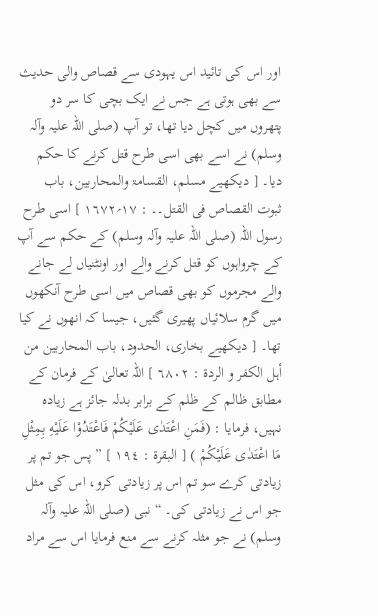اور اس کی تائید اس یہودی سے قصاص والی حدیث سے بھی ہوتی ہے جس نے ایک بچی کا سر دو پتھروں میں کچل دیا تھا، تو آپ (صلی اللہ علیہ وآلہ وسلم) نے اسے بھی اسی طرح قتل کرنے کا حکم دیا۔ [ دیکھیے مسلم، القسامۃ والمحاربین، باب ثبوت القصاص فی القتل۔۔ : ١٧؍١٦٧٢ ] اسی طرح رسول اللہ (صلی اللہ علیہ وآلہ وسلم) کے حکم سے آپ کے چرواہوں کو قتل کرنے والے اور اونٹنیاں لے جانے والے مجرموں کو بھی قصاص میں اسی طرح آنکھوں میں گرم سلائیاں پھیری گئیں، جیسا کہ انھوں نے کیا تھا۔ [ دیکھیے بخاری، الحدود، باب المحاربین من أہل الکفر و الردۃ : ٦٨٠٢ ] اللہ تعالیٰ کے فرمان کے مطابق ظالم کے ظلم کے برابر بدلہ جائز ہے زیادہ نہیں، فرمایا : (فَمَنِ اعْتَدٰى عَلَيْكُمْ فَاعْتَدُوْا عَلَيْهِ بِمِثْلِ مَا اعْتَدٰى عَلَيْكُمْ ) [ البقرۃ : ١٩٤ ] ” پس جو تم پر زیادتی کرے سو تم اس پر زیادتی کرو، اس کی مثل جو اس نے زیادتی کی۔ “ نبی (صلی اللہ علیہ وآلہ وسلم) نے جو مثلہ کرنے سے منع فرمایا اس سے مراد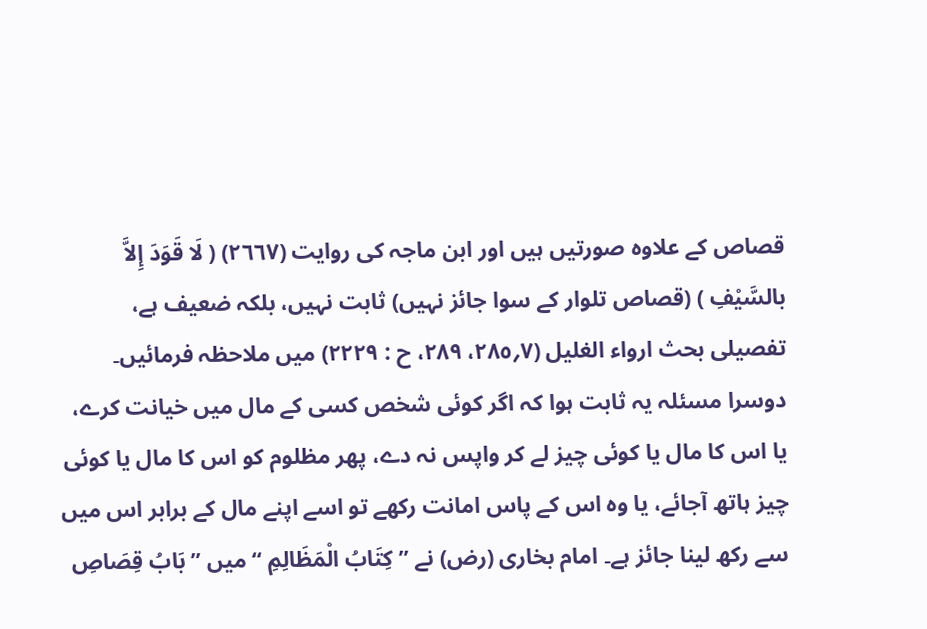قصاص کے علاوہ صورتیں ہیں اور ابن ماجہ کی روایت (٢٦٦٧) ( لَا قَوَدَ إِلاَّ بالسَّیْفِ ) (قصاص تلوار کے سوا جائز نہیں) ثابت نہیں، بلکہ ضعیف ہے، تفصیلی بحث ارواء الغلیل (٧؍٢٨٥، ٢٨٩، ح : ٢٢٢٩) میں ملاحظہ فرمائیں۔ دوسرا مسئلہ یہ ثابت ہوا کہ اگر کوئی شخص کسی کے مال میں خیانت کرے، یا اس کا مال یا کوئی چیز لے کر واپس نہ دے، پھر مظلوم کو اس کا مال یا کوئی چیز ہاتھ آجائے، یا وہ اس کے پاس امانت رکھے تو اسے اپنے مال کے برابر اس میں سے رکھ لینا جائز ہے۔ امام بخاری (رض) نے ” کِتَابُ الْمَظَالِمِ “ میں ” بَابُ قِصَاصِ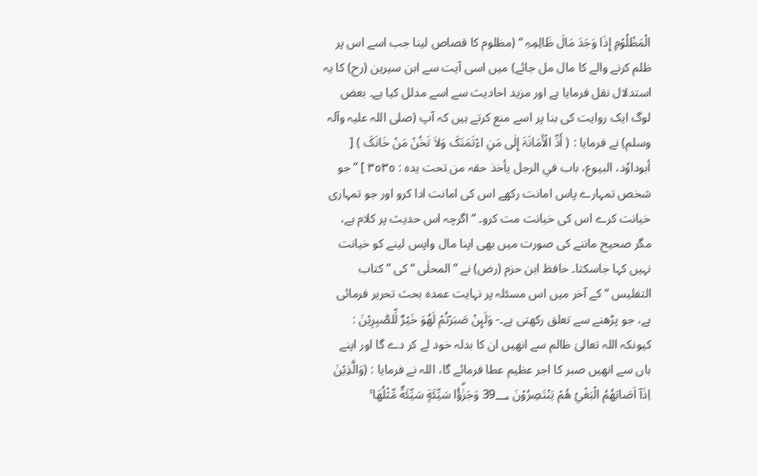الْمَظْلُوْمِ إِذَا وَجَدَ مَالَ ظَالِمِہِ “ (مظلوم کا قصاص لینا جب اسے اس پر ظلم کرنے والے کا مال مل جائے) میں اسی آیت سے ابن سیرین (رح) کا یہ استدلال نقل فرمایا ہے اور مزید احادیث سے اسے مدلل کیا ہے۔ بعض لوگ ایک روایت کی بنا پر اسے منع کرتے ہیں کہ آپ (صلی اللہ علیہ وآلہ وسلم) نے فرمایا : ( أَدِّ الْأَمَانَۃَ إِلٰی مَنِ اءْتَمَنَکَ وَلاَ تَخُنْ مَنْ خَانَکَ ) [ أبوداوٗد، البیوع، باب في الرجل یأخذ حقہ من تحت یدہ : ٣٥٣٥ ] ” جو شخص تمہارے پاس امانت رکھے اس کی امانت ادا کرو اور جو تمہاری خیانت کرے اس کی خیانت مت کرو۔ “ اگرچہ اس حدیث پر کلام ہے، مگر صحیح ماننے کی صورت میں بھی اپنا مال واپس لینے کو خیانت نہیں کہا جاسکتا۔ حافظ ابن حزم (رض) نے ” المحلٰی “ کی ” کتاب التفلیس “ کے آخر میں اس مسئلہ پر نہایت عمدہ بحث تحریر فرمائی ہے، جو پڑھنے سے تعلق رکھتی ہے۔- وَلَىِٕنْ صَبَرْتُمْ لَهُوَ خَيْرٌ لِّلصّٰبِرِيْنَ : کیونکہ اللہ تعالیٰ ظالم سے انھیں ان کا بدلہ خود لے کر دے گا اور اپنے ہاں سے انھیں صبر کا اجر عظیم عطا فرمائے گا، اللہ نے فرمایا : (وَالَّذِيْنَ اِذَآ اَصَابَهُمُ الْبَغْيُ هُمْ يَنْتَصِرُوْنَ 39؀ وَجَزٰۗؤُا سَيِّئَةٍ سَيِّئَةٌ مِّثْلُهَا ۚ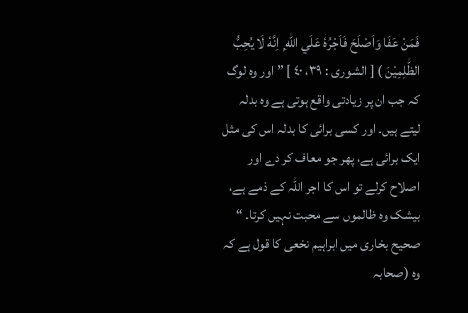فَمَنْ عَفَا وَاَصْلَحَ فَاَجْرُهٗ عَلَي اللّٰهِ ۭ اِنَّهٗ لَا يُحِبُّ الظّٰلِمِيْنَ ) [ الشوری : ٣٩، ٤٠ ] ” اور وہ لوگ کہ جب ان پر زیادتی واقع ہوتی ہے وہ بدلہ لیتے ہیں۔ اور کسی برائی کا بدلہ اس کی مثل ایک برائی ہے، پھر جو معاف کر دے اور اصلاح کرلے تو اس کا اجر اللہ کے ذمے ہے، بیشک وہ ظالموں سے محبت نہیں کرتا۔ “ صحیح بخاری میں ابراہیم نخعی کا قول ہے کہ وہ (صحابہ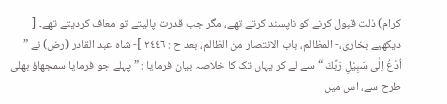کرام) ذلت قبول کرنے کو ناپسند کرتے تھے، مگر جب قدرت پالیتے تو معاف کردیتے تھے۔ [ دیکھیے بخاری،- المظالم، باب الانتصار من الظالم، بعد ح : ٢٤٤٦ ]- شاہ عبد القادر (رض) نے ” اُدْعُ اِلٰى سَبِيْلِ رَبِّكَ “ سے لے کر یہاں تک کا خلاصہ بیان فرمایا : ” پہلے جو فرمایا سمجھاؤ بھلی طرح سے، اس میں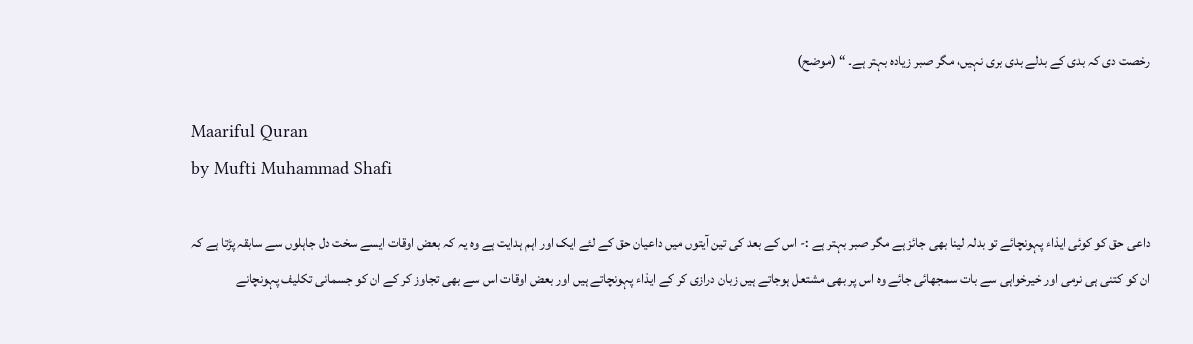رخصت دی کہ بدی کے بدلے بدی بری نہیں، مگر صبر زیادہ بہتر ہے۔ “ (موضح)

Maariful Quran
by Mufti Muhammad Shafi

داعی حق کو کوئی ایذاء پہونچائے تو بدلہ لینا بھی جائز ہے مگر صبر بہتر ہے :- اس کے بعد کی تین آیتوں میں داعیان حق کے لئے ایک اور اہم ہدایت ہے وہ یہ کہ بعض اوقات ایسے سخت دل جاہلوں سے سابقہ پڑتا ہے کہ ان کو کتنی ہی نرمی اور خیرخواہی سے بات سمجھائی جائے وہ اس پر بھی مشتعل ہوجاتے ہیں زبان درازی کر کے ایذاء پہونچاتے ہیں اور بعض اوقات اس سے بھی تجاوز کر کے ان کو جسمانی تکلیف پہونچانے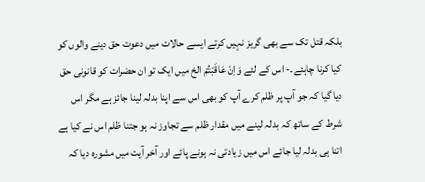بلکہ قتل تک سے بھی گریز نہیں کرتے ایسے حالات میں دعوت حق دینے والوں کو کیا کرنا چاہئے۔- اس کے لئے وَاِنْ عَاقَبْتُمْ الخ میں ایک تو ان حضرات کو قانونی حق دیا گیا کہ جو آپ پر ظلم کرے آپ کو بھی اس سے اپنا بدلہ لینا جائز ہے مگر اس شرط کے ساتھ کہ بدلہ لینے میں مقدار ظلم سے تجاوز نہ ہو جتنا ظلم اس نے کیا ہے اتنا ہی بدلہ لیا جائے اس میں زیادتی نہ ہونے پائے اور آخر آیت میں مشورہ دیا کہ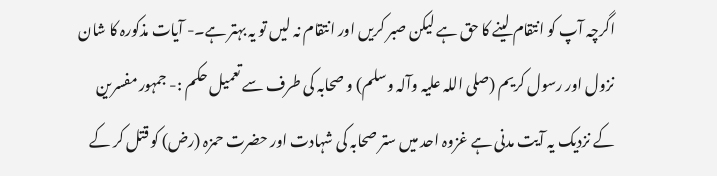اگرچہ آپ کو انتقام لینے کا حق ہے لیکن صبر کریں اور انتقام نہ لیں تو یہ بہتر ہے۔- آیات مذکورہ کا شان نزول اور رسول کریم (صلی اللہ علیہ وآلہ وسلم) و صحابہ کی طرف سے تعمیل حکم :- جمہور مفسرین کے نزدیک یہ آیت مدنی ہے غزوہ احد میں ستر صحابہ کی شہادت اور حضرت حمزہ (رض) کو قتل کر کے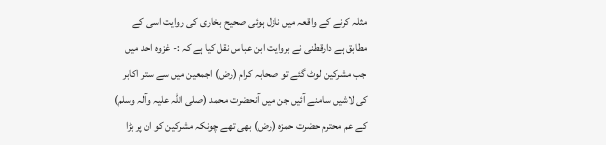مثلہ کرنے کے واقعہ میں نازل ہوئی صحیح بخاری کی روایت اسی کے مطابق ہے دارقطنی نے بروایت ابن عباس نقل کیا ہے کہ :- غزوہ احد میں جب مشرکین لوٹ گئے تو صحابہ کرام (رض) اجمعین میں سے ستر اکابر کی لاشیں سامنے آئیں جن میں آنحضرت محمد (صلی اللہ علیہ وآلہ وسلم) کے عم محترم حضرت حمزہ (رض) بھی تھے چونکہ مشرکین کو ان پر بڑا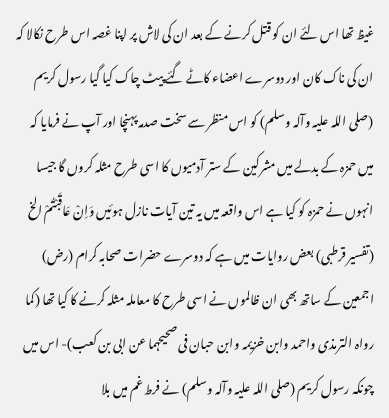غیظ تھا اس لئے ان کو قتل کرنے کے بعد ان کی لاش پر اپنا غصہ اس طرح نکالا کہ ان کی ناک کان اور دوسرے اعضاء کاٹے گئے پیٹ چاک کیا گیا رسول کریم (صلی اللہ علیہ وآلہ وسلم) کو اس منظر سے سخت صدمہ پہنچا اور آپ نے فرمایا کہ میں حمزہ کے بدلے میں مشرکین کے ستر آدمیوں کا اسی طرح مثلہ کروں گا جیسا انہوں نے حمزہ کو کیا ہے اس واقعہ میں یہ تین آیات نازل ہوئیں وَاِنْ عَاقَبْتُمْ الخ (تفسیر قرطبی) بعض روایات میں ہے کہ دوسرے حضرات صحابہ کرام (رض) اجمعین کے ساتھ بھی ان ظالموں نے اسی طرح کا معاملہ مثلہ کرنے کا کیا تھا (کما رواہ الترمذی واحمد وابن خزیمہ وابن حبان فی صحیحہما عن ابی بن کعب)- اس میں چونکہ رسول کریم (صلی اللہ علیہ وآلہ وسلم) نے فرط غم میں بلا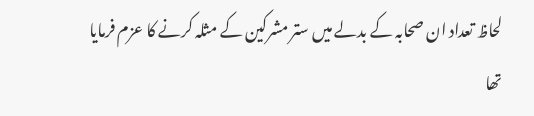لحاظ تعداد ان صحابہ کے بدلے میں ستر مشرکین کے مثلہ کرنے کا عزم فرمایا تھا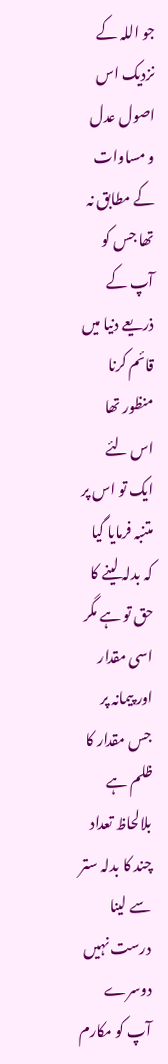جو اللہ کے نزدیک اس اصول عدل و مساوات کے مطابق نہ تھا جس کو آپ کے ذریعے دنیا میں قائم کرنا منظور تھا اس لئے ایک تو اس پر متنبہ فرمایا گیا کہ بدلہ لینے کا حق تو ہے مگر اسی مقدار اور پیمانہ پر جس مقدار کا ظلم ہے بلالحاظ تعداد چند کا بدلہ ستر سے لینا درست نہیں دوسرے آپ کو مکارم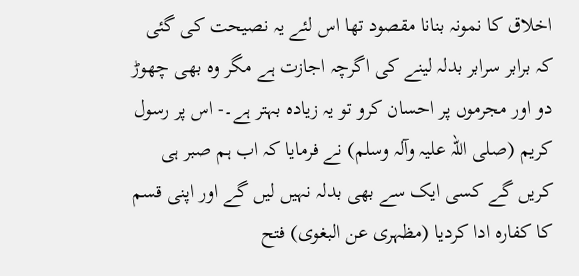اخلاق کا نمونہ بنانا مقصود تھا اس لئے یہ نصیحت کی گئی کہ برابر سرابر بدلہ لینے کی اگرچہ اجازت ہے مگر وہ بھی چھوڑ دو اور مجرموں پر احسان کرو تو یہ زیادہ بہتر ہے۔- اس پر رسول کریم (صلی اللہ علیہ وآلہ وسلم) نے فرمایا کہ اب ہم صبر ہی کریں گے کسی ایک سے بھی بدلہ نہیں لیں گے اور اپنی قسم کا کفارہ ادا کردیا (مظہری عن البغوی) فتح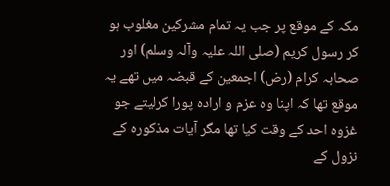مکہ کے موقع پر جب یہ تمام مشرکین مغلوب ہو کر رسول کریم (صلی اللہ علیہ وآلہ وسلم) اور صحابہ کرام (رض) اجمعین کے قبضہ میں تھے یہ موقع تھا کہ اپنا وہ عزم و ارادہ پورا کرلیتے جو غزوہ احد کے وقت کیا تھا مگر آیات مذکورہ کے نزول کے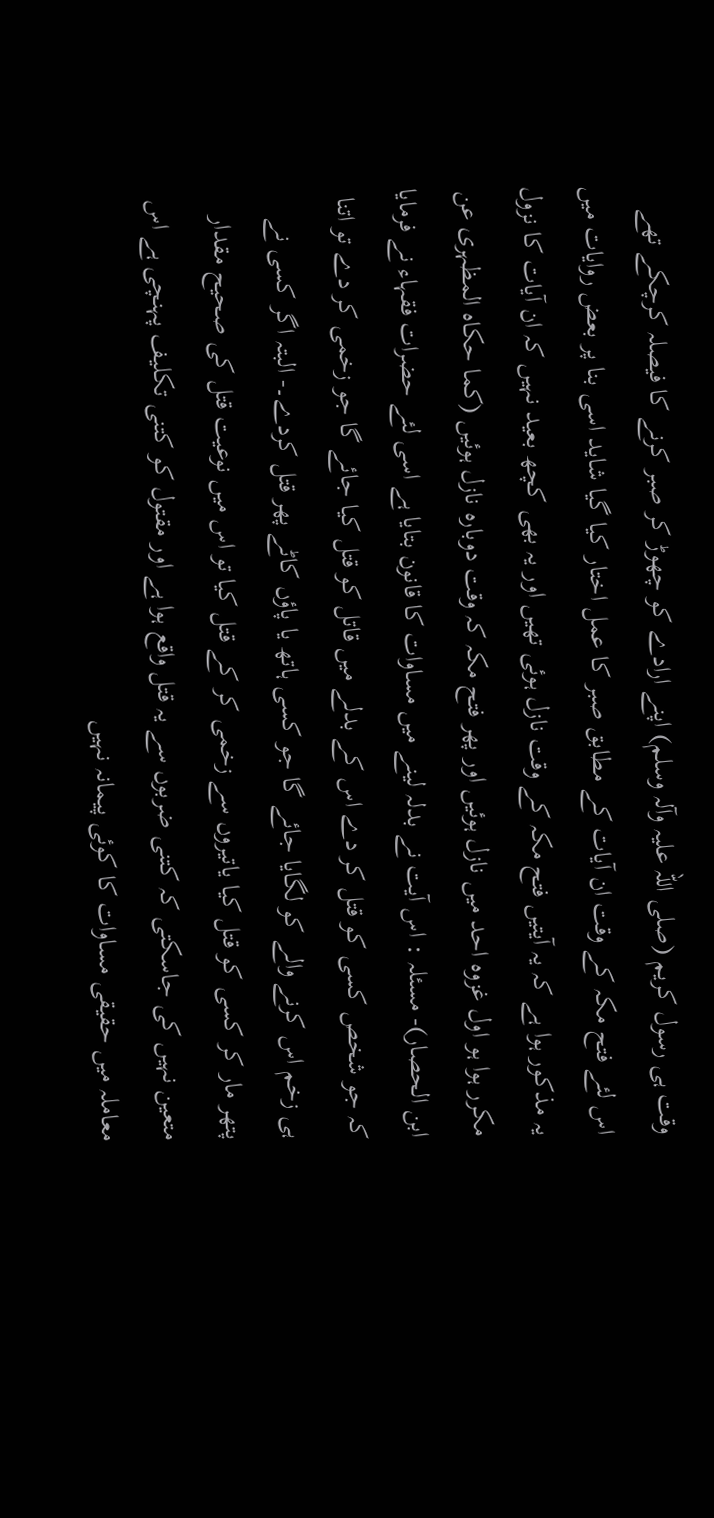وقت ہی رسول کریم (صلی اللہ علیہ وآلہ وسلم) اپنے ارادے کو چھوڑ کر صبر کرنے کا فیصلہ کرچکے تھے اس لئے فتح مکہ کے وقت ان آیات کے مطابق صبر کا عمل اختار کیا گیا شاید اسی بنا پر بعض روایات میں یہ مذکور ہوا ہے کہ یہ آیتیں فتح مکہ کے وقت نازل ہوئی تھیں اور یہ بھی کچھ بعید نہیں کہ ان آیات کا نزول مکرر ہوا ہو اول غزوہ احد میں نازل ہوئیں اور پھر فتح مکہ کہ وقت دوبارہ نازل ہوئیں (کما حکاہ المظہری عن ابن الحصار)- مسئلہ : اس آیت نے بدلہ لینے میں مساوات کا قانون بتایا ہے اسی لئے حضرات فقہاء نے فرمایا کہ جو شخص کسی کو قتل کر دے اس کے بدلے میں قاتل کو قتل کیا جائے گا جو زخمی کر دے تو اتنا ہی زخم اس کرنے والے کو لگایا جائے گا جو کسی ہاتھ یا پاؤں کاٹے پھر قتل کردے۔- البتہ اگر کسی نے پتھر مار کر کسی کو قتل کیا یاتیروں سے زخمی کر کے قتل کیا تو اس میں نوعیت قتل کی صحیح مقدار متعین نہیں کی جاسکتی کہ کتنی ضربوں سے یہ قتل واقع ہوا ہے اور مقتول کو کتنی تکلیف پہنچی ہے اس معاملہ میں حقیقی مساوات کا کوئی پیمانہ نہیں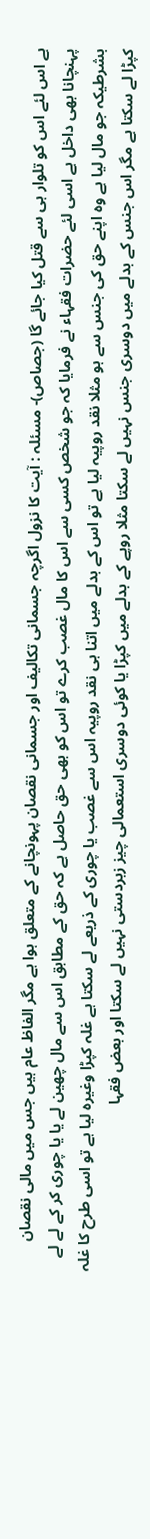ہے اس لئے اس کو تلوار ہی سے قتل کیا جائے گا (جصاص)- مسئلہ : آیت کا نزول اگرچہ جسمانی تکالیف اور جسمانی نقصان پہونچانے کے متعلق ہوا ہے مگر الفاظ عام ہیں جس میں مالی نقصان پہنچانا بھی داخل ہے اسی لئے حضرات فقہاء نے فرمایا کہ جو شخص کسی سے اس کا مال غصب کرے تو اس کو بھی حق حاصل ہے کہ حق کے مطابق اس سے مال چھین لے یا یا چوری کر کے لے لے بشرطیکہ جو مال لیا ہے وہ اپنے حق کی جنس سے ہو مثلا نقد روپیہ لیا ہے تو اس کے بدلے میں اتنا ہی نقد روپیہ اس سے غصب یا چوری کے ذریعے لے سکتا ہے غلہ کپڑا وغیرہ لیا ہے تو اسی طرح کا غلہ کپڑا لے سکتا ہے مگر اس جنس کے بدلے میں دوسری جنس نہیں لے سکتا مثلا روپے کے بدلے میں کپڑا یا کوئی دوسری استعمالی چیز زبردستی نہیں لے سکتا اور بعض فقہا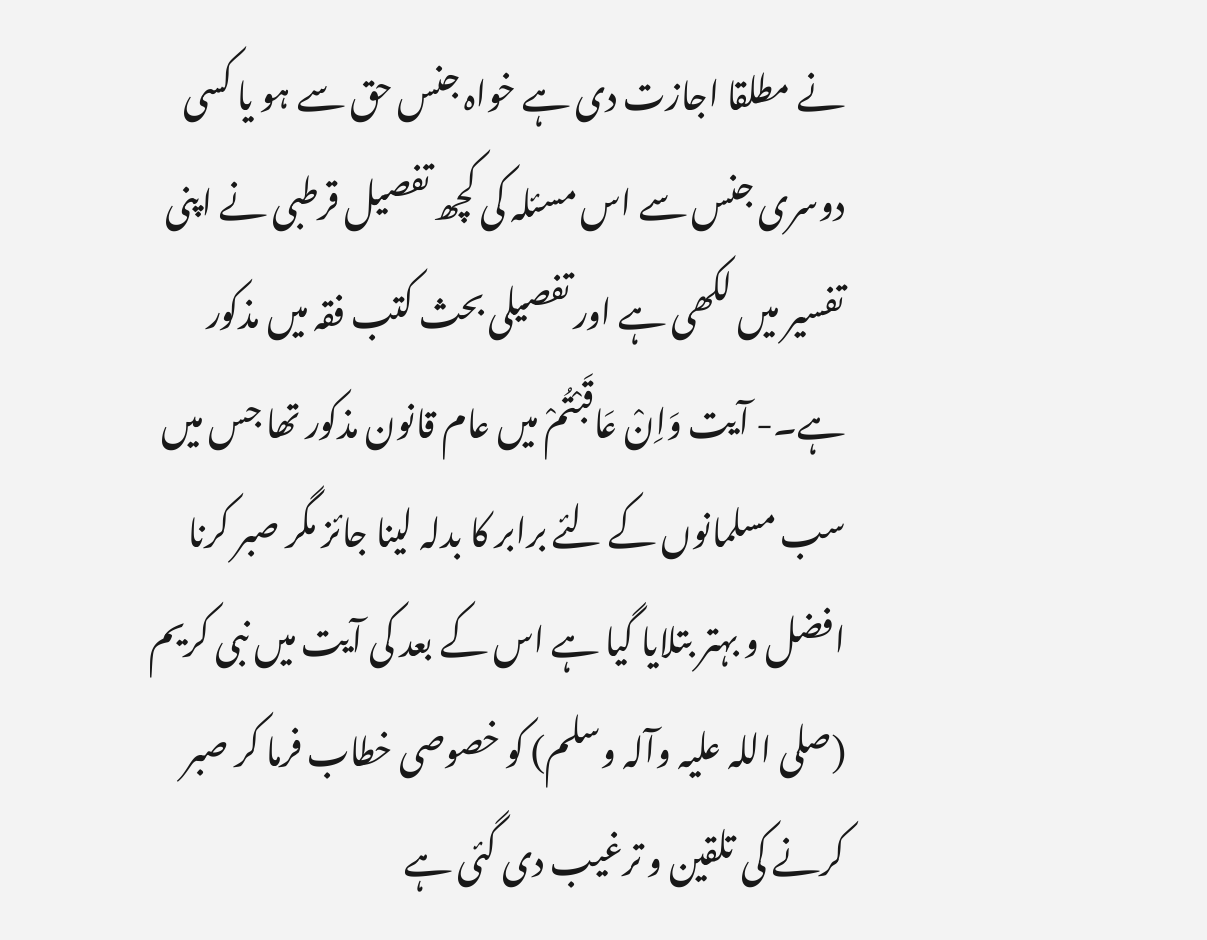نے مطلقا اجازت دی ہے خواہ جنس حق سے ہو یا کسی دوسری جنس سے اس مسئلہ کی کچھ تفصیل قرطبی نے اپنی تفسیر میں لکھی ہے اور تفصیلی بحث کتب فقہ میں مذکور ہے۔- آیت وَاِنْ عَاقَبْتُمْ میں عام قانون مذکور تھا جس میں سب مسلمانوں کے لئے برابر کا بدلہ لینا جائز مگر صبر کرنا افضل و بہتر بتلایا گیا ہے اس کے بعد کی آیت میں نبی کریم (صلی اللہ علیہ وآلہ وسلم) کو خصوصی خطاب فرما کر صبر کرنے کی تلقین و ترغیب دی گئی ہے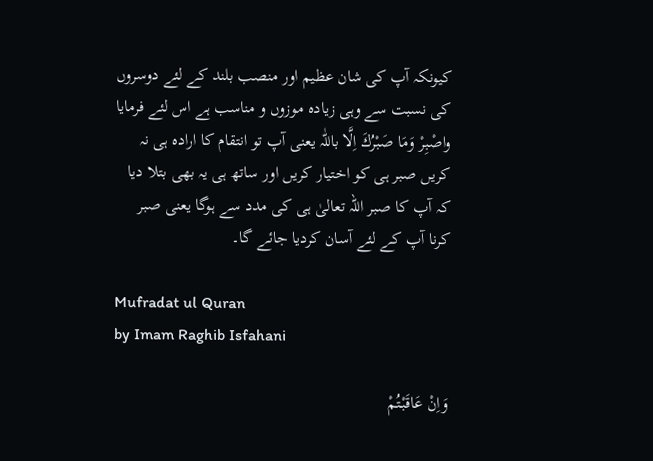کیونکہ آپ کی شان عظیم اور منصب بلند کے لئے دوسروں کی نسبت سے وہی زیادہ موزوں و مناسب ہے اس لئے فرمایا واصْبِرْ وَمَا صَبْرُكَ اِلَّا باللّٰہ یعنی آپ تو انتقام کا ارادہ ہی نہ کریں صبر ہی کو اختیار کریں اور ساتھ ہی یہ بھی بتلا دیا کہ آپ کا صبر اللہ تعالیٰ ہی کی مدد سے ہوگا یعنی صبر کرنا آپ کے لئے آسان کردیا جائے گا۔

Mufradat ul Quran
by Imam Raghib Isfahani

وَاِنْ عَاقَبْتُمْ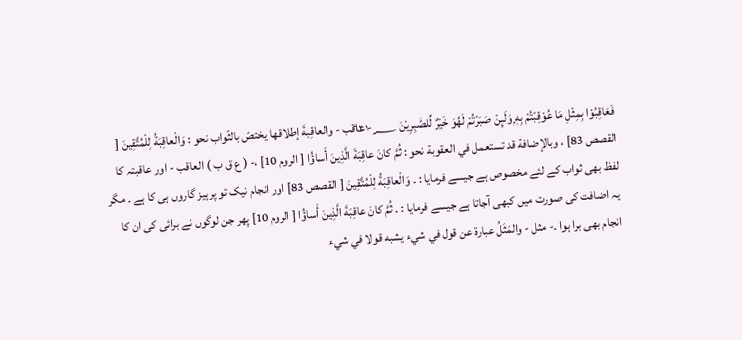فَعَاقِبُوْا بِمِثْلِ مَا عُوْقِبْتُمْ بِهٖ ۭوَلَىِٕنْ صَبَرْتُمْ لَهُوَ خَيْرٌ لِّلصّٰبِرِيْنَ ١٢٦؁- عاقب - والعاقِبةَ إطلاقها يختصّ بالثّواب نحو : وَالْعاقِبَةُ لِلْمُتَّقِينَ [ القصص 83] ، وبالإضافة قد تستعمل في العقوبة نحو : ثُمَّ كانَ عاقِبَةَ الَّذِينَ أَساؤُا [ الروم 10] ،- ( ع ق ب ) العاقب - اور عاقبتہ کا لفظ بھی ثواب کے لئے مخصوص ہے جیسے فرمایا : ۔ وَالْعاقِبَةُ لِلْمُتَّقِينَ [ القصص 83] اور انجام نیک تو پرہیز گاروں ہی کا ہے ۔ مگر یہ اضافت کی صورت میں کبھی آجاتا ہے جیسے فرمایا : ۔ ثُمَّ كانَ عاقِبَةَ الَّذِينَ أَساؤُا [ الروم 10] پھر جن لوگوں نے برائی کی ان کا انجام بھی برا ہوا ۔- مثل - والمَثَلُ عبارة عن قول في شيء يشبه قولا في شيء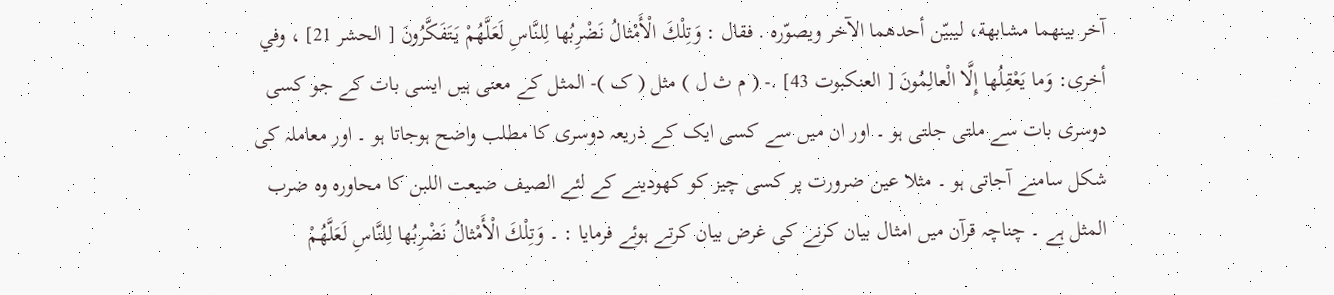آخر بينهما مشابهة، ليبيّن أحدهما الآخر ويصوّره . فقال : وَتِلْكَ الْأَمْثالُ نَضْرِبُها لِلنَّاسِ لَعَلَّهُمْ يَتَفَكَّرُونَ [ الحشر 21] ، وفي أخری: وَما يَعْقِلُها إِلَّا الْعالِمُونَ [ العنکبوت 43] .- ( م ث ل ) مثل ( ک )- المثل کے معنی ہیں ایسی بات کے جو کسی دوسری بات سے ملتی جلتی ہو ۔ اور ان میں سے کسی ایک کے ذریعہ دوسری کا مطلب واضح ہوجاتا ہو ۔ اور معاملہ کی شکل سامنے آجاتی ہو ۔ مثلا عین ضرورت پر کسی چیز کو کھودینے کے لئے الصیف ضیعت اللبن کا محاورہ وہ ضرب المثل ہے ۔ چناچہ قرآن میں امثال بیان کرنے کی غرض بیان کرتے ہوئے فرمایا : ۔ وَتِلْكَ الْأَمْثالُ نَضْرِبُها لِلنَّاسِ لَعَلَّهُمْ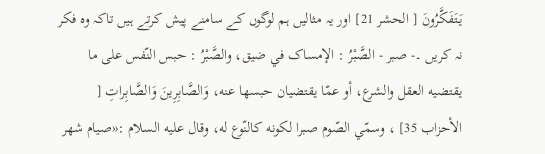يَتَفَكَّرُونَ [ الحشر 21] اور یہ مثالیں ہم لوگوں کے سامنے پیش کرتے ہیں تاکہ وہ فکر نہ کریں ۔- صبر - الصَّبْرُ : الإمساک في ضيق، والصَّبْرُ : حبس النّفس علی ما يقتضيه العقل والشرع، أو عمّا يقتضیان حبسها عنه، وَالصَّابِرِينَ وَالصَّابِراتِ [ الأحزاب 35] ، وسمّي الصّوم صبرا لکونه کالنّوع له، وقال عليه السلام :«صيام شهر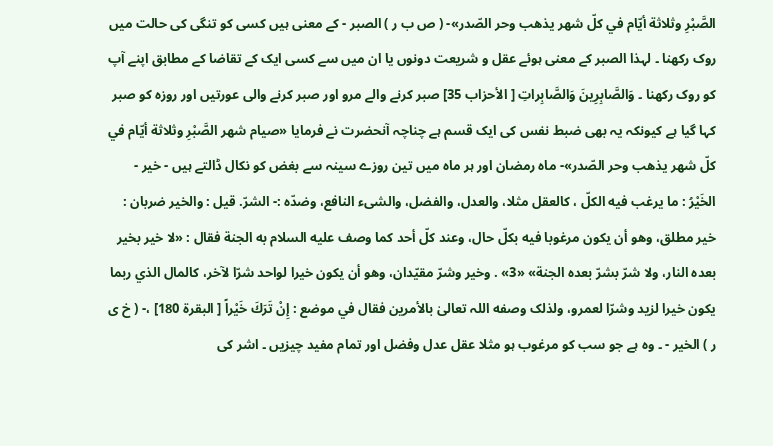الصَّبْرِ وثلاثة أيّام في كلّ شهر يذهب وحر الصّدر»- ( ص ب ر ) الصبر - کے معنی ہیں کسی کو تنگی کی حالت میں روک رکھنا ۔ لہذا الصبر کے معنی ہوئے عقل و شریعت دونوں یا ان میں سے کسی ایک کے تقاضا کے مطابق اپنے آپ کو روک رکھنا ۔ وَالصَّابِرِينَ وَالصَّابِراتِ [ الأحزاب 35] صبر کرنے والے مرو اور صبر کرنے والی عورتیں اور روزہ کو صبر کہا گیا ہے کیونکہ یہ بھی ضبط نفس کی ایک قسم ہے چناچہ آنحضرت نے فرمایا «صيام شهر الصَّبْرِ وثلاثة أيّام في كلّ شهر يذهب وحر الصّدر»- ماه رمضان اور ہر ماہ میں تین روزے سینہ سے بغض کو نکال ڈالتے ہیں - خير - الخَيْرُ : ما يرغب فيه الكلّ ، کالعقل مثلا، والعدل، والفضل، والشیء النافع، وضدّه :- الشرّ. قيل : والخیر ضربان : خير مطلق، وهو أن يكون مرغوبا فيه بكلّ حال، وعند کلّ أحد کما وصف عليه السلام به الجنة فقال : «لا خير بخیر بعده النار، ولا شرّ بشرّ بعده الجنة» «3» . وخیر وشرّ مقيّدان، وهو أن يكون خيرا لواحد شرّا لآخر، کالمال الذي ربما يكون خيرا لزید وشرّا لعمرو، ولذلک وصفه اللہ تعالیٰ بالأمرین فقال في موضع : إِنْ تَرَكَ خَيْراً [ البقرة 180] ،- ( خ ی ر ) الخیر - ۔ وہ ہے جو سب کو مرغوب ہو مثلا عقل عدل وفضل اور تمام مفید چیزیں ۔ اشر کی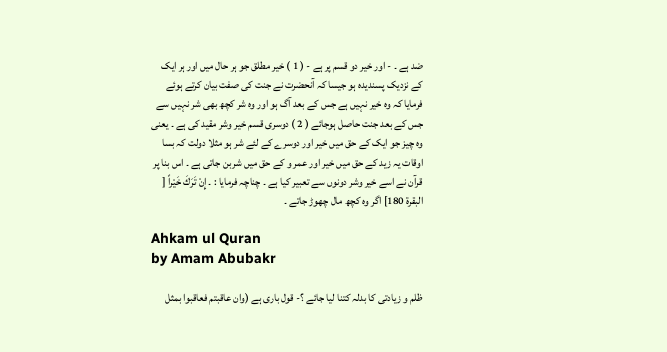ضد ہے ۔ - اور خیر دو قسم پر ہے - ( 1 ) خیر مطلق جو ہر حال میں اور ہر ایک کے نزدیک پسندیدہ ہو جیسا کہ آنحضرت نے جنت کی صفت بیان کرتے ہوئے فرمایا کہ وہ خیر نہیں ہے جس کے بعد آگ ہو اور وہ شر کچھ بھی شر نہیں سے جس کے بعد جنت حاصل ہوجائے ( 2 ) دوسری قسم خیر وشر مقید کی ہے ۔ یعنی وہ چیز جو ایک کے حق میں خیر اور دوسرے کے لئے شر ہو مثلا دولت کہ بسا اوقات یہ زید کے حق میں خیر اور عمر و کے حق میں شربن جاتی ہے ۔ اس بنا پر قرآن نے اسے خیر وشر دونوں سے تعبیر کیا ہے ۔ چناچہ فرمایا : ۔ إِنْ تَرَكَ خَيْراً [ البقرة 180] اگر وہ کچھ مال چھوڑ جاتے ۔

Ahkam ul Quran
by Amam Abubakr

ظلم و زیادتی کا بدلہ کتنا لیا جائے ؟- قول باری ہے (وان عاقبتم فعاقبوا بمثل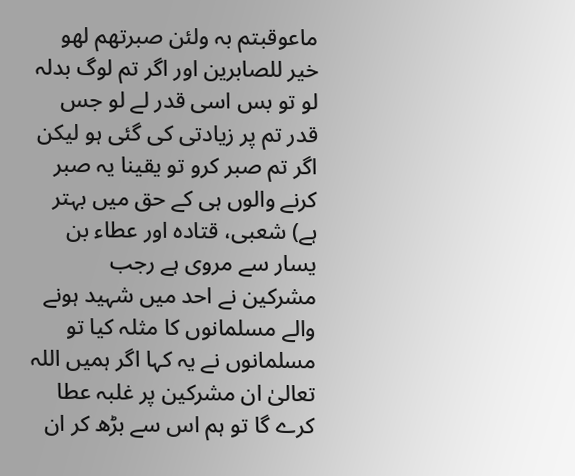ماعوقبتم بہ ولئن صبرتھم لھو خیر للصابرین اور اگر تم لوگ بدلہ لو تو بس اسی قدر لے لو جس قدر تم پر زیادتی کی گئی ہو لیکن اگر تم صبر کرو تو یقینا یہ صبر کرنے والوں ہی کے حق میں بہتر ہے) شعبی، قتادہ اور عطاء بن یسار سے مروی ہے رجب مشرکین نے احد میں شہید ہونے والے مسلمانوں کا مثلہ کیا تو مسلمانوں نے یہ کہا اگر ہمیں اللہ تعالیٰ ان مشرکین پر غلبہ عطا کرے گا تو ہم اس سے بڑھ کر ان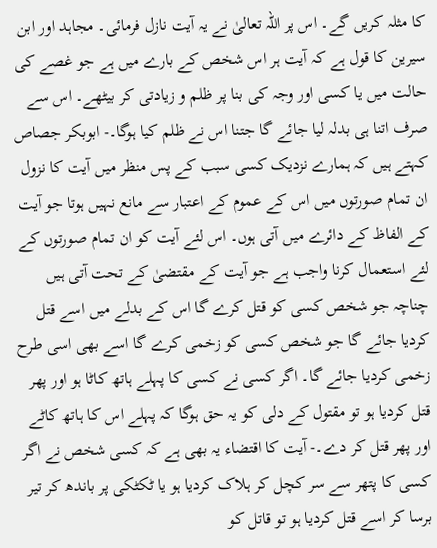کا مثلہ کریں گے۔ اس پر اللہ تعالیٰ نے یہ آیت نازل فرمائی۔ مجاہد اور ابن سیرین کا قول ہے کہ آیت ہر اس شخص کے بارے میں ہے جو غصے کی حالت میں یا کسی اور وجہ کی بنا پر ظلم و زیادتی کر بیٹھے۔ اس سے صرف اتنا ہی بدلہ لیا جائے گا جتنا اس نے ظلم کیا ہوگا۔- ابوبکر جصاص کہتے ہیں کہ ہمارے نزدیک کسی سبب کے پس منظر میں آیت کا نزول ان تمام صورتوں میں اس کے عموم کے اعتبار سے مانع نہیں ہوتا جو آیت کے الفاظ کے دائرے میں آتی ہوں۔ اس لئے آیت کو ان تمام صورتوں کے لئے استعمال کرنا واجب ہے جو آیت کے مقتضیٰ کے تحت آتی ہیں چناچہ جو شخص کسی کو قتل کرے گا اس کے بدلے میں اسے قتل کردیا جائے گا جو شخص کسی کو زخمی کرے گا اسے بھی اسی طرح زخمی کردیا جائے گا۔ اگر کسی نے کسی کا پہلے ہاتھ کاٹا ہو اور پھر قتل کردیا ہو تو مقتول کے دلی کو یہ حق ہوگا کہ پہلے اس کا ہاتھ کاٹے اور پھر قتل کر دے۔- آیت کا اقتضاء یہ بھی ہے کہ کسی شخص نے اگر کسی کا پتھر سے سر کچل کر ہلاک کردیا ہو یا ٹکٹکی پر باندھ کر تیر برسا کر اسے قتل کردیا ہو تو قاتل کو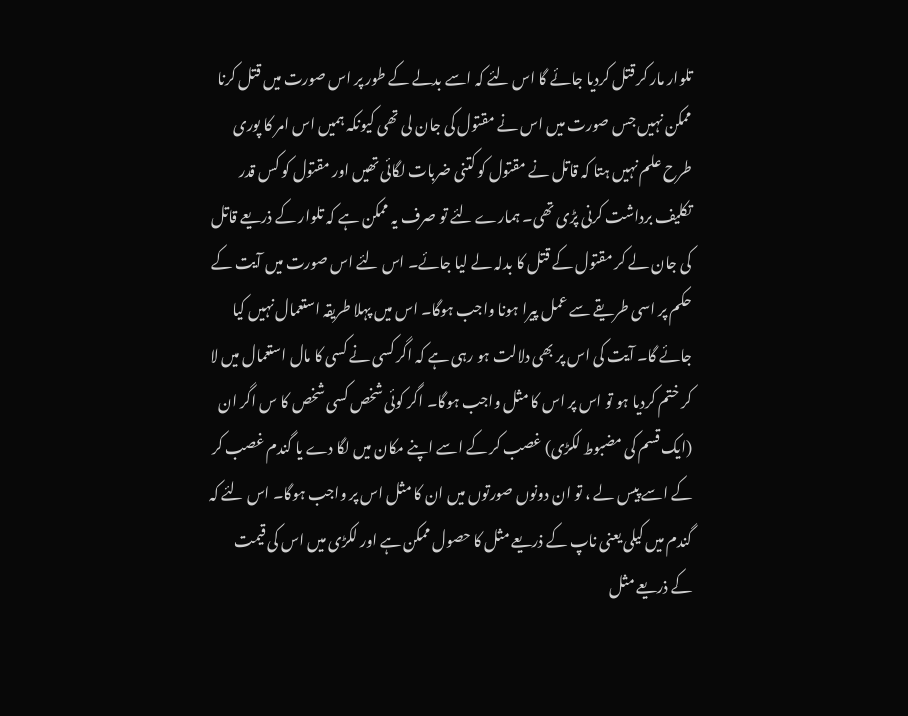تلوار مار کر قتل کردیا جائے گا اس لئے کہ اسے بدلے کے طور پر اس صورت میں قتل کرنا ممکن نہیں جس صورت میں اس نے مقتول کی جان لی تھی کیونکہ ہمیں اس امر کا پوری طرح علم نہیں ہتا کہ قاتل نے مقتول کو کتنی ضربات لگائی تھیں اور مقتول کو کس قدر تکلیف برداشت کرنی پڑی تھی۔ ہمارے لئے تو صرف یہ ممکن ہے کہ تلوار کے ذریعے قاتل کی جان لے کر مقتول کے قتل کا بدلہ لے لیا جائے۔ اس لئے اس صورت میں آیت کے حکم پر اسی طریقے سے عمل پیرا ہونا واجب ہوگا۔ اس میں پہلا طریقہ استعمال نہیں کیا جائے گا۔ آیت کی اس پر بھی دلالت ہو رہی ہے کہ اگر کسی نے کسی کا مال استعمال میں لا کر ختم کردیا ہو تو اس پر اس کا مثل واجب ہوگا۔ اگر کوئی شخص کسی شخص کا س اگر ان (ایک قسم کی مضبوط لکڑی) غصب کر کے اسے اپنے مکان میں لگا دے یا گندم غصب کر کے اسے پیس لے ، تو ان دونوں صورتوں میں ان کا مثل اس پر واجب ہوگا۔ اس لئے کہ گندم میں کیلی یعنی ناپ کے ذریعے مثل کا حصول ممکن ہے اور لکڑی میں اس کی قیمت کے ذریعے مثل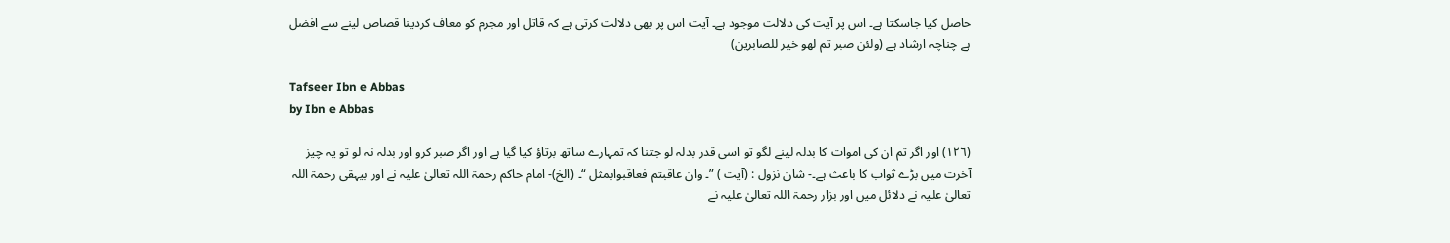حاصل کیا جاسکتا ہے۔ اس پر آیت کی دلالت موجود ہے۔ آیت اس پر بھی دلالت کرتی ہے کہ قاتل اور مجرم کو معاف کردینا قصاص لینے سے افضل ہے چناچہ ارشاد ہے (ولئن صبر تم لھو خیر للصابرین)

Tafseer Ibn e Abbas
by Ibn e Abbas

(١٢٦) اور اگر تم ان کی اموات کا بدلہ لینے لگو تو اسی قدر بدلہ لو جتنا کہ تمہارے ساتھ برتاؤ کیا گیا ہے اور اگر صبر کرو اور بدلہ نہ لو تو یہ چیز آخرت میں بڑے ثواب کا باعث ہے۔- شان نزول : (آیت ) ”۔ وان عاقبتم فعاقبوابمثل “۔ (الخ)- امام حاکم رحمۃ اللہ تعالیٰ علیہ نے اور بیہقی رحمۃ اللہ تعالیٰ علیہ نے دلائل میں اور بزار رحمۃ اللہ تعالیٰ علیہ نے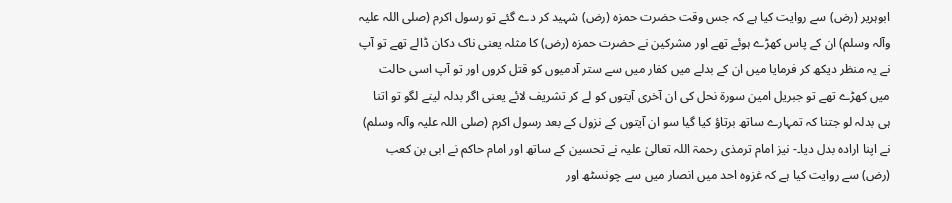ابوہریر (رض) سے روایت کیا ہے کہ جس وقت حضرت حمزہ (رض) شہید کر دے گئے تو رسول اکرم (صلی اللہ علیہ وآلہ وسلم) ان کے پاس کھڑے ہوئے تھے اور مشرکین نے حضرت حمزہ (رض) کا مثلہ یعنی ناک دکان ڈالے تھے تو آپ نے یہ منظر دیکھ کر فرمایا میں ان کے بدلے میں کفار میں سے ستر آدمیوں کو قتل کروں اور تو آپ اسی حالت میں کھڑے تھے تو جبریل امین سورة نحل کی ان آخری آیتوں کو لے کر تشریف لائے یعنی اگر بدلہ لینے لگو تو اتنا ہی بدلہ لو جتنا کہ تمہارے ساتھ برتاؤ کیا گیا سو ان آیتوں کے نزول کے بعد رسول اکرم (صلی اللہ علیہ وآلہ وسلم) نے اپنا ارادہ بدل دیا۔- نیز امام ترمذی رحمۃ اللہ تعالیٰ علیہ نے تحسین کے ساتھ اور امام حاکم نے ابی بن کعب (رض) سے روایت کیا ہے کہ غزوہ احد میں انصار میں سے چونسٹھ اور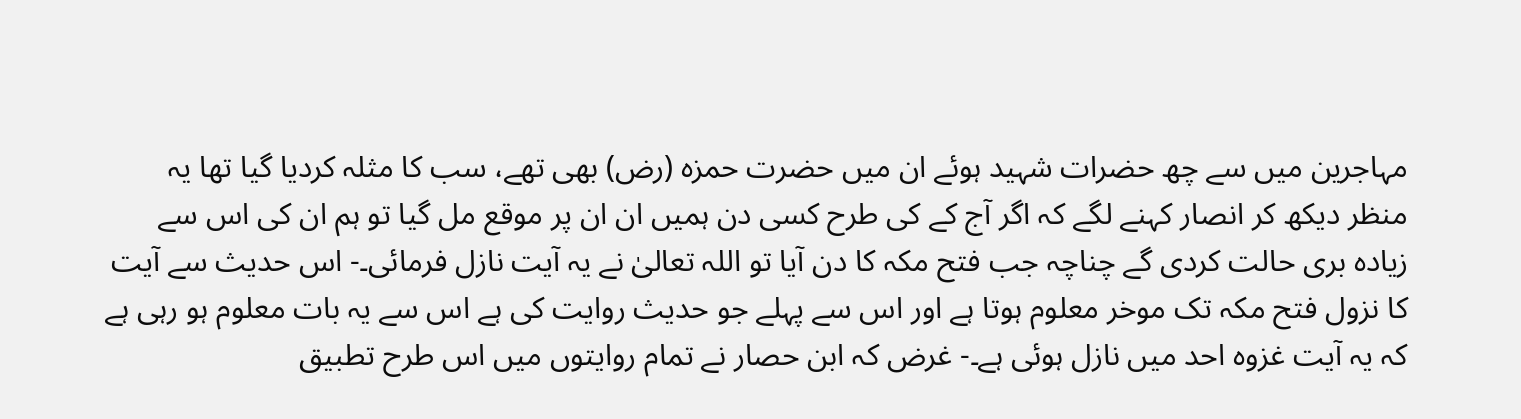مہاجرین میں سے چھ حضرات شہید ہوئے ان میں حضرت حمزہ (رض) بھی تھے، سب کا مثلہ کردیا گیا تھا یہ منظر دیکھ کر انصار کہنے لگے کہ اگر آج کے کی طرح کسی دن ہمیں ان ان پر موقع مل گیا تو ہم ان کی اس سے زیادہ بری حالت کردی گے چناچہ جب فتح مکہ کا دن آیا تو اللہ تعالیٰ نے یہ آیت نازل فرمائی۔- اس حدیث سے آیت کا نزول فتح مکہ تک موخر معلوم ہوتا ہے اور اس سے پہلے جو حدیث روایت کی ہے اس سے یہ بات معلوم ہو رہی ہے کہ یہ آیت غزوہ احد میں نازل ہوئی ہے۔- غرض کہ ابن حصار نے تمام روایتوں میں اس طرح تطبیق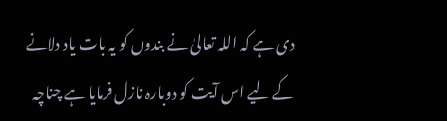دی ہے کہ اللہ تعالیٰ نے بندوں کو یہ بات یاد دلانے کے لیے اس آیت کو دوبارہ نازل فرمایا ہے چناچہ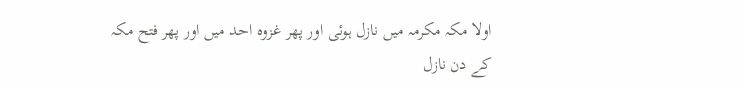اولا مکہ مکرمہ میں نازل ہوئی اور پھر غزوہ احد میں اور پھر فتح مکہ کے دن نازل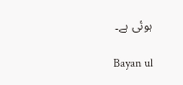ہوئی ہے۔

Bayan ul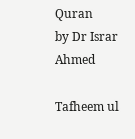Quran
by Dr Israr Ahmed

Tafheem ul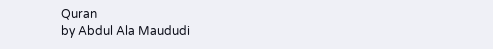Quran
by Abdul Ala Maududi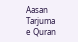Aasan Tarjuma e Quran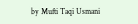by Mufti Taqi Usmani